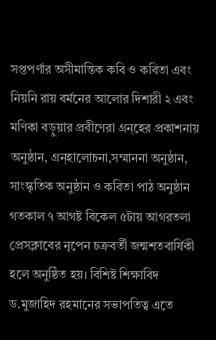সপ্তপর্ণার অসীমান্তিক কবি ও কবিতা এবং নিয়নি রায় বর্মনের আলোর দিশারী ২ এবং মণিকা বড়ুয়ার প্রবীণেরা গ্রন্হের প্রকাশনায় অনুষ্ঠান, গ্রন্হালোচনা,সম্মাননা অনুষ্ঠান, সাংস্কৃতিক অনুষ্ঠান ও কবিতা পাঠ অনুষ্ঠান গতকাল ৭ আগষ্ট বিকেল ৫টায় আগরতলা প্রেসক্লাবের নৃপেন চক্রবর্তী জন্মশতবার্ষিকী হলে অনুষ্ঠিত হয়। বিশিষ্ট শিক্ষাবিদ ড.মুজাহিদ রহমানের সভাপতিত্ব এতে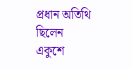প্রধান অতিথি ছিলেন একুশে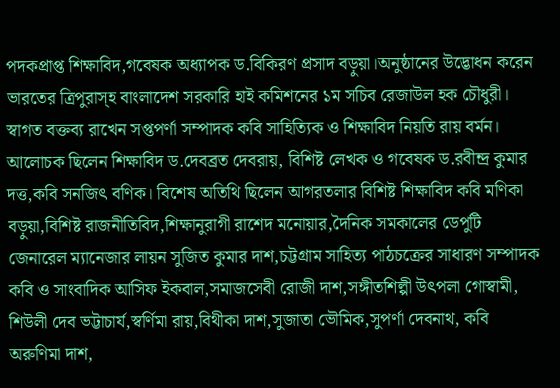পদকপ্রাপ্ত শিক্ষাবিদ,গবেষক অধ্যাপক ড.বিকিরণ প্রসাদ বড়ুয়া।অনুষ্ঠানের উদ্ভোধন করেন ভারতের ত্রিপুরাস্হ বাংলাদেশ সরকারি হাই কমিশনের ১ম সচিব রেজাউল হক চৌধুরী। স্বাগত বক্তব্য রাখেন সপ্তপর্ণা সম্পাদক কবি সাহিত্যিক ও শিক্ষাবিদ নিয়তি রায় বর্মন। আলোচক ছিলেন শিক্ষাবিদ ড.দেবব্রত দেবরায়, বিশিষ্ট লেখক ও গবেষক ড.রবীন্দ্র কুমার দত্ত,কবি সনজিৎ বণিক। বিশেষ অতিথি ছিলেন আগরতলার বিশিষ্ট শিক্ষাবিদ কবি মণিকা বড়ুয়া,বিশিষ্ট রাজনীতিবিদ,শিক্ষানুরাগী রাশেদ মনোয়ার,দৈনিক সমকালের ডেপুটি জেনারেল ম্যানেজার লায়ন সুজিত কুমার দাশ,চট্টগ্রাম সাহিত্য পাঠচক্রের সাধারণ সম্পাদক কবি ও সাংবাদিক আসিফ ইকবাল,সমাজসেবী রোজী দাশ,সঙ্গীতশিল্পী উৎপলা গোস্বামী, শিউলী দেব ভট্টাচার্য,স্বর্ণিমা রায়,বিথীকা দাশ,সুজাতা ভৌমিক,সুপর্ণা দেবনাথ, কবি অরুণিমা দাশ,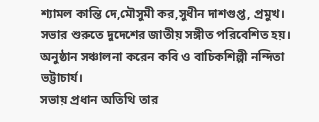শ্যামল কান্তি দে,মৌসুমী কর,সুধীন দাশগুপ্ত, প্রমুখ। সভার শুরুতে দুদেশের জাতীয় সঙ্গীত পরিবেশিত হয়।
অনুষ্ঠান সঞ্চালনা করেন কবি ও বাচিকশিল্পী নন্দিতা ভট্টাচার্য।
সভায় প্রধান অতিথি তার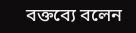বক্তব্যে বলেন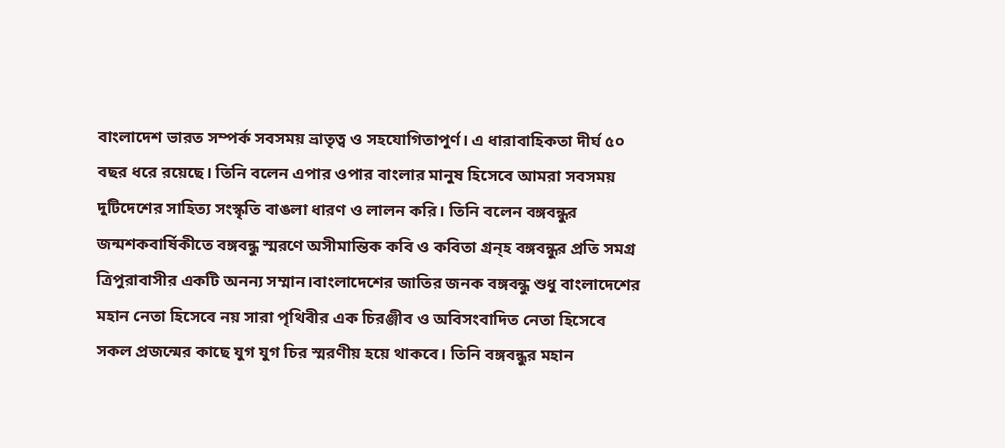বাংলাদেশ ভারত সম্পর্ক সবসময় ভ্রাতৃত্ব ও সহযোগিতাপুর্ণ। এ ধারাবাহিকতা দীর্ঘ ৫০ বছর ধরে রয়েছে। তিনি বলেন এপার ওপার বাংলার মানুষ হিসেবে আমরা সবসময় দুটিদেশের সাহিত্য সংস্কৃতি বাঙলা ধারণ ও লালন করি। তিনি বলেন বঙ্গবন্ধুর জন্মশকবার্ষিকীতে বঙ্গবন্ধু স্মরণে অসীমান্তিক কবি ও কবিতা গ্রন্হ বঙ্গবন্ধুর প্রতি সমগ্র ত্রিপুরাবাসীর একটি অনন্য সম্মান।বাংলাদেশের জাতির জনক বঙ্গবন্ধু শুধু বাংলাদেশের মহান নেতা হিসেবে নয় সারা পৃথিবীর এক চিরঞ্জীব ও অবিসংবাদিত নেতা হিসেবে সকল প্রজন্মের কাছে যুগ যুগ চির স্মরণীয় হয়ে থাকবে। তিনি বঙ্গবন্ধুর মহান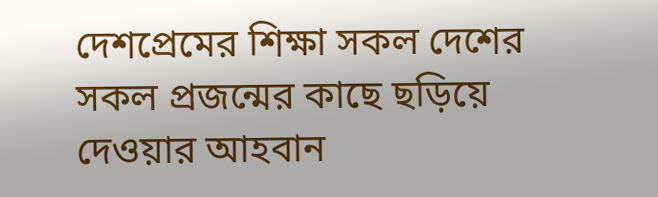দেশপ্রেমের শিক্ষা সকল দেশের সকল প্রজন্মের কাছে ছড়িয়ে দেওয়ার আহবান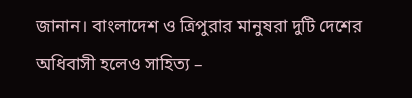জানান। বাংলাদেশ ও ত্রিপুরার মানুষরা দুটি দেশের অধিবাসী হলেও সাহিত্য –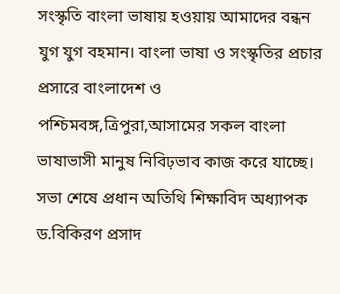সংস্কৃতি বাংলা ভাষায় হওয়ায় আমাদের বন্ধন যুগ যুগ বহমান। বাংলা ভাষা ও সংস্কৃতির প্রচার প্রসারে বাংলাদেশ ও পশ্চিমবঙ্গ,ত্রিপুরা,আসামের সকল বাংলা ভাষাভাসী মানুষ নিবিঢ়ভাব কাজ করে যাচ্ছে। সভা শেষে প্রধান অতিথি শিক্ষাবিদ অধ্যাপক ড.বিকিরণ প্রসাদ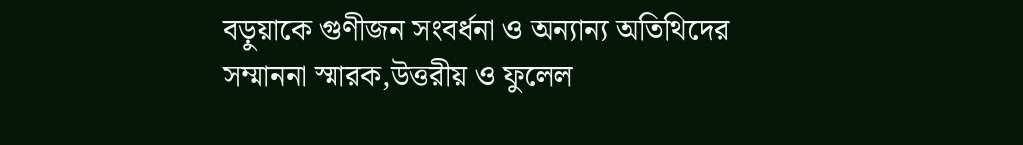বড়ুয়াকে গুণীজন সংবর্ধনা ও অন্যান্য অতিথিদের সম্মাননা স্মারক,উত্তরীয় ও ফুলেল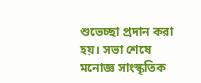শুভেচ্ছা প্রদান করা হয়। সভা শেষে মনোজ্ঞ সাংস্কৃতিক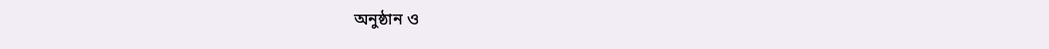অনুষ্ঠান ও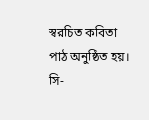স্বরচিত কবিতা পাঠ অনুষ্ঠিত হয়।
সি-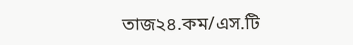তাজ২৪.কম/এস.টি